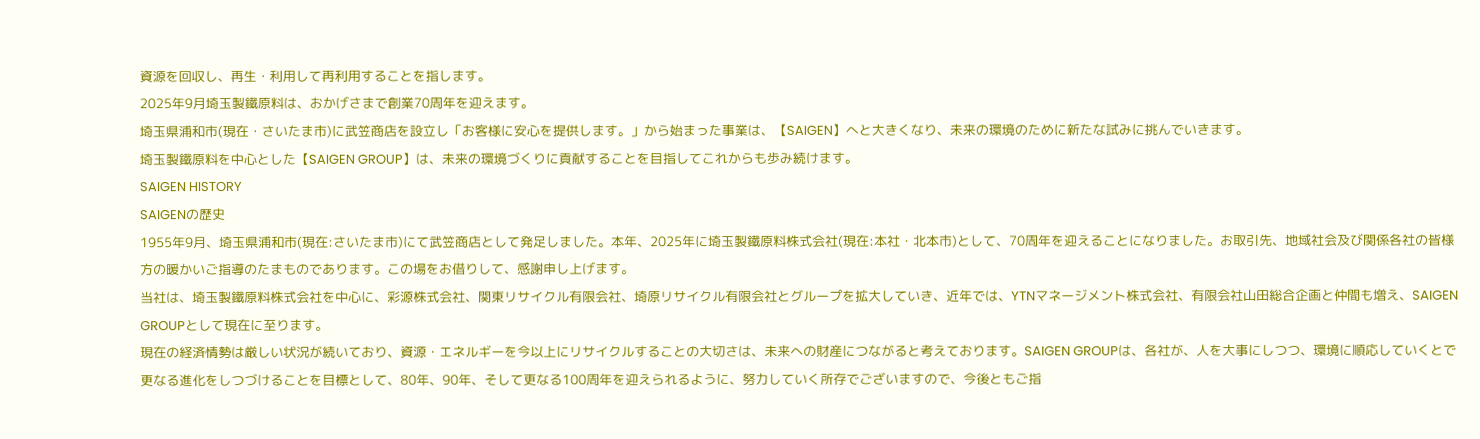資源を回収し、再生・利用して再利用することを指します。
2025年9月埼玉製鐵原料は、おかげさまで創業70周年を迎えます。
埼玉県浦和市(現在・さいたま市)に武笠商店を設立し「お客様に安心を提供します。」から始まった事業は、【SAIGEN】へと大きくなり、未来の環境のために新たな試みに挑んでいきます。
埼玉製鐵原料を中心とした【SAIGEN GROUP】は、未来の環境づくりに貢献することを目指してこれからも歩み続けます。
SAIGEN HISTORY
SAIGENの歴史
1955年9月、埼玉県浦和市(現在:さいたま市)にて武笠商店として発足しました。本年、2025年に埼玉製鐵原料株式会社(現在:本社・北本市)として、70周年を迎えることになりました。お取引先、地域社会及び関係各社の皆様方の暖かいご指導のたまものであります。この場をお借りして、感謝申し上げます。
当社は、埼玉製鐵原料株式会社を中心に、彩源株式会社、関東リサイクル有限会社、埼原リサイクル有限会社とグループを拡大していき、近年では、YTNマネージメント株式会社、有限会社山田総合企画と仲間も増え、SAIGEN GROUPとして現在に至ります。
現在の経済情勢は厳しい状況が続いており、資源・エネルギーを今以上にリサイクルすることの大切さは、未来への財産につながると考えております。SAIGEN GROUPは、各社が、人を大事にしつつ、環境に順応していくとで更なる進化をしつづけることを目標として、80年、90年、そして更なる100周年を迎えられるように、努力していく所存でございますので、今後ともご指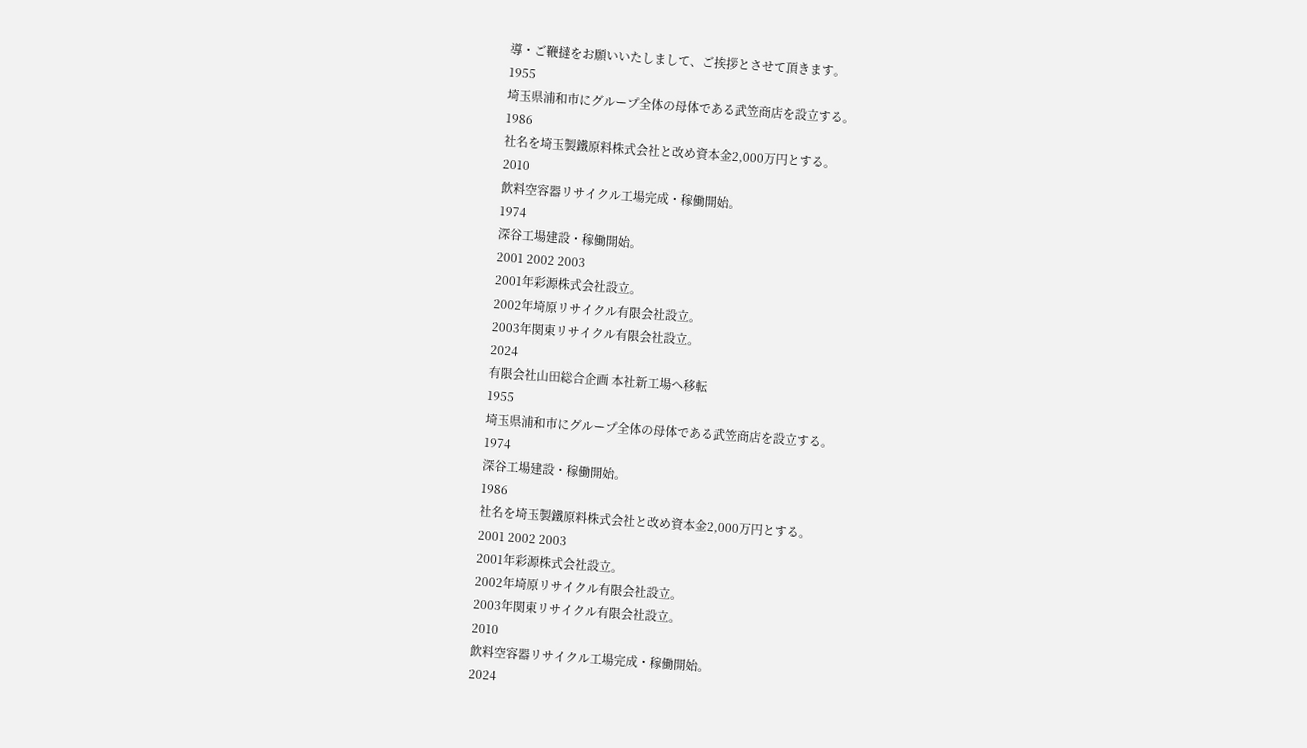導・ご鞭撻をお願いいたしまして、ご挨拶とさせて頂きます。
1955
埼玉県浦和市にグループ全体の母体である武笠商店を設立する。
1986
社名を埼玉製鐵原料株式会社と改め資本金2,000万円とする。
2010
飲料空容器リサイクル工場完成・稼働開始。
1974
深谷工場建設・稼働開始。
2001 2002 2003
2001年彩源株式会社設立。
2002年埼原リサイクル有限会社設立。
2003年関東リサイクル有限会社設立。
2024
有限会社山田総合企画 本社新工場へ移転
1955
埼玉県浦和市にグループ全体の母体である武笠商店を設立する。
1974
深谷工場建設・稼働開始。
1986
社名を埼玉製鐵原料株式会社と改め資本金2,000万円とする。
2001 2002 2003
2001年彩源株式会社設立。
2002年埼原リサイクル有限会社設立。
2003年関東リサイクル有限会社設立。
2010
飲料空容器リサイクル工場完成・稼働開始。
2024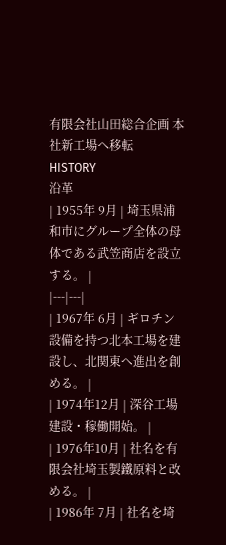有限会社山田総合企画 本社新工場へ移転
HISTORY
沿革
| 1955年 9月 | 埼玉県浦和市にグループ全体の母体である武笠商店を設立する。 |
|---|---|
| 1967年 6月 | ギロチン設備を持つ北本工場を建設し、北関東へ進出を創める。 |
| 1974年12月 | 深谷工場建設・稼働開始。 |
| 1976年10月 | 社名を有限会社埼玉製鐵原料と改める。 |
| 1986年 7月 | 社名を埼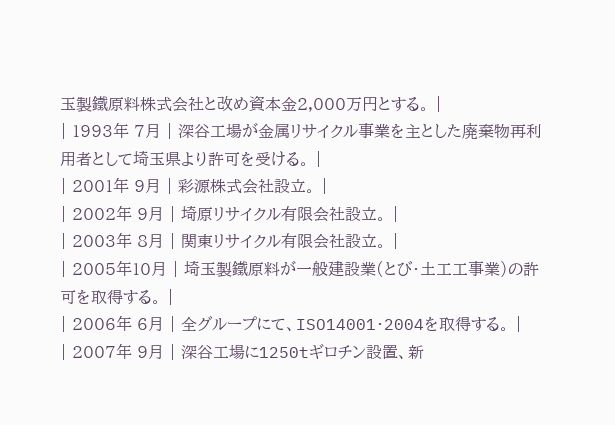玉製鐵原料株式会社と改め資本金2,000万円とする。 |
| 1993年 7月 | 深谷工場が金属リサイクル事業を主とした廃棄物再利用者として埼玉県より許可を受ける。 |
| 2001年 9月 | 彩源株式会社設立。 |
| 2002年 9月 | 埼原リサイクル有限会社設立。 |
| 2003年 8月 | 関東リサイクル有限会社設立。 |
| 2005年10月 | 埼玉製鐵原料が一般建設業(とび・土工工事業)の許可を取得する。 |
| 2006年 6月 | 全グループにて、ISO14001・2004を取得する。 |
| 2007年 9月 | 深谷工場に1250tギロチン設置、新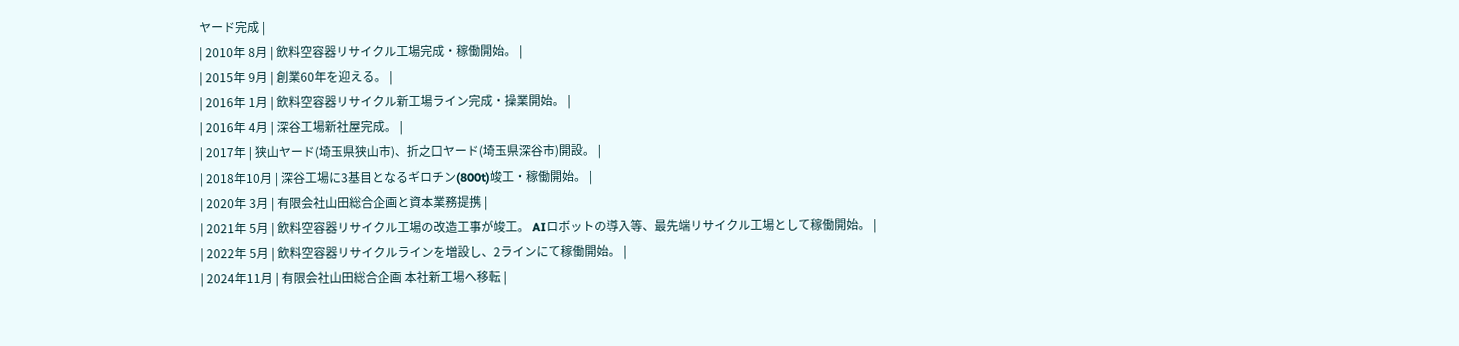ヤード完成 |
| 2010年 8月 | 飲料空容器リサイクル工場完成・稼働開始。 |
| 2015年 9月 | 創業60年を迎える。 |
| 2016年 1月 | 飲料空容器リサイクル新工場ライン完成・操業開始。 |
| 2016年 4月 | 深谷工場新社屋完成。 |
| 2017年 | 狭山ヤード(埼玉県狭山市)、折之口ヤード(埼玉県深谷市)開設。 |
| 2018年10月 | 深谷工場に3基目となるギロチン(800t)竣工・稼働開始。 |
| 2020年 3月 | 有限会社山田総合企画と資本業務提携 |
| 2021年 5月 | 飲料空容器リサイクル工場の改造工事が竣工。 AIロボットの導入等、最先端リサイクル工場として稼働開始。 |
| 2022年 5月 | 飲料空容器リサイクルラインを増設し、2ラインにて稼働開始。 |
| 2024年11月 | 有限会社山田総合企画 本社新工場へ移転 |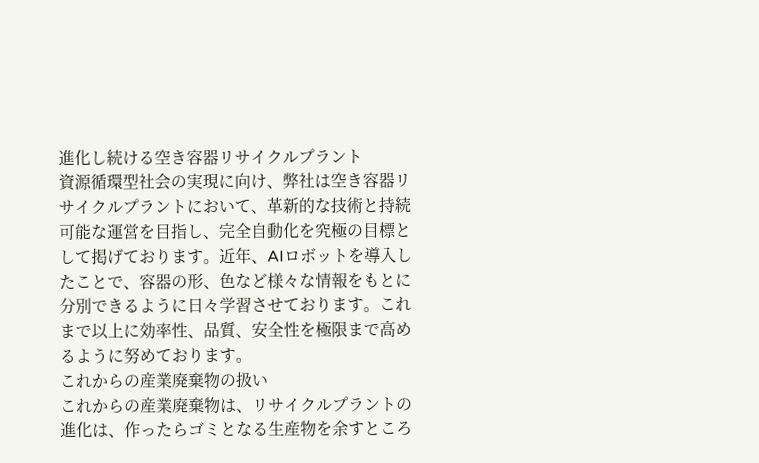進化し続ける空き容器リサイクルプラント
資源循環型社会の実現に向け、弊社は空き容器リサイクルプラントにおいて、革新的な技術と持続可能な運営を目指し、完全自動化を究極の目標として掲げております。近年、AIロボットを導入したことで、容器の形、色など様々な情報をもとに分別できるように日々学習させております。これまで以上に効率性、品質、安全性を極限まで高めるように努めております。
これからの産業廃棄物の扱い
これからの産業廃棄物は、リサイクルプラントの進化は、作ったらゴミとなる生産物を余すところ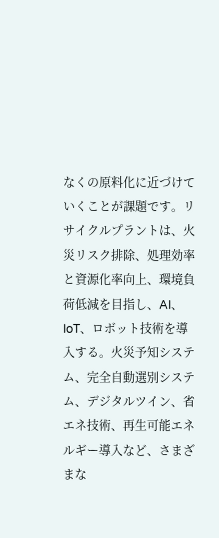なくの原料化に近づけていくことが課題です。リサイクルプラントは、火災リスク排除、処理効率と資源化率向上、環境負荷低減を目指し、AI、IoT、ロボット技術を導入する。火災予知システム、完全自動選別システム、デジタルツイン、省エネ技術、再生可能エネルギー導入など、さまざまな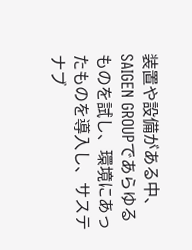装置や設備がある中、SAIGEN GROUPであらゆるものを試し、環境にあったものを導入し、サステナブ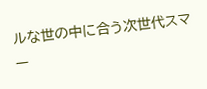ルな世の中に合う次世代スマー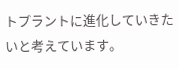トプラントに進化していきたいと考えています。